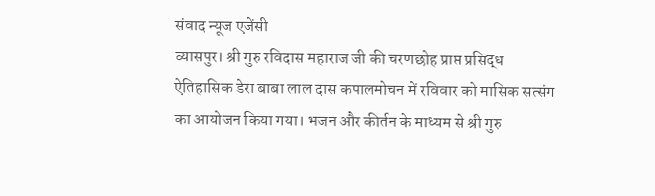संवाद न्यूज एजेंसी
व्यासपुर। श्री गुरु रविदास महाराज जी की चरणछोह प्राप्त प्रसिद्ध ऐतिहासिक डेरा बाबा लाल दास कपालमोचन में रविवार को मासिक सत्संग का आयोजन किया गया। भजन और कीर्तन के माध्यम से श्री गुरु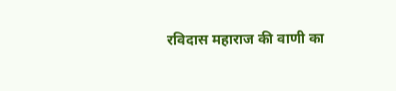रविदास महाराज की वाणी का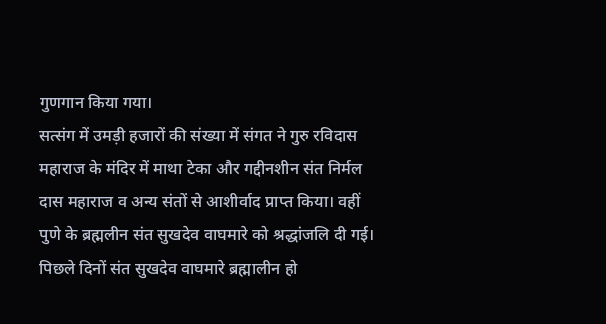गुणगान किया गया।
सत्संग में उमड़ी हजारों की संख्या में संगत ने गुरु रविदास महाराज के मंदिर में माथा टेका और गद्दीनशीन संत निर्मल दास महाराज व अन्य संतों से आशीर्वाद प्राप्त किया। वहीं पुणे के ब्रह्मलीन संत सुखदेव वाघमारे को श्रद्धांजलि दी गई। पिछले दिनों संत सुखदेव वाघमारे ब्रह्मालीन हो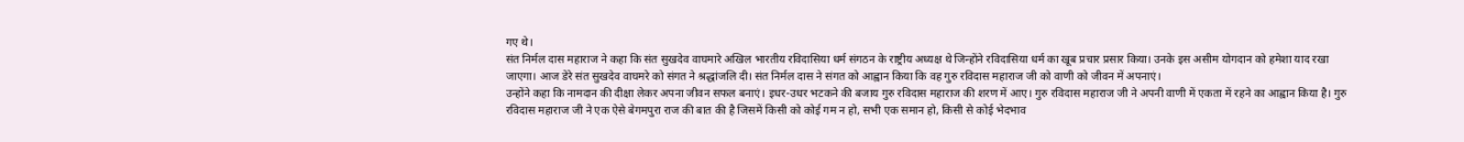गए थे।
संत निर्मल दास महाराज ने कहा कि संत सुखदेव वाघमारे अखिल भारतीय रविदासिया धर्म संगठन के राष्ट्रीय अध्यक्ष थे जिन्होंने रविदासिया धर्म का खूब प्रचार प्रसार किया। उनके इस असीम योगदान को हमेशा याद रखा जाएगा। आज डेरे संत सुखदेव वाघमरे को संगत ने श्रद्धांजलि दी। संत निर्मल दास ने संगत को आह्वान किया कि वह गुरु रविदास महाराज जी को वाणी को जीवन में अपनाएं।
उन्होंने कहा कि नामदान की दीक्षा लेकर अपना जीवन सफल बनाएं। इधर-उधर भटकने की बजाय गुरु रविदास महाराज की शरण में आए। गुरु रविदास महाराज जी ने अपनी वाणी में एकता में रहने का आह्वान किया है। गुरु रविदास महाराज जी ने एक ऐसे बेगमपुरा राज की बात की है जिसमें किसी को कोई गम न हो, सभी एक समान हो, किसी से कोई भेदभाव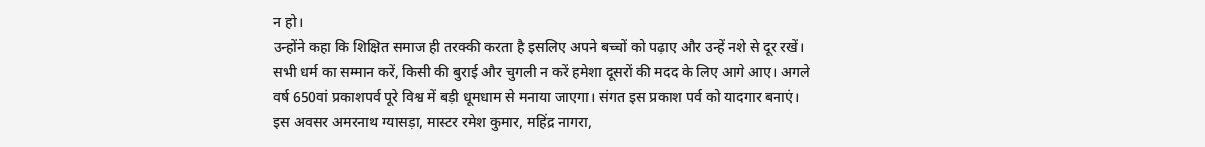न हो।
उन्होंने कहा कि शिक्षित समाज ही तरक्की करता है इसलिए अपने बच्चों को पढ़ाए और उन्हें नशे से दूर रखें। सभी धर्म का सम्मान करें, किसी की बुराई और चुगली न करें हमेशा दूसरों की मदद के लिए आगे आए। अगले वर्ष 650वां प्रकाशपर्व पूरे विश्व में बड़ी धूमधाम से मनाया जाएगा। संगत इस प्रकाश पर्व को यादगार बनाएं। इस अवसर अमरनाथ ग्यासड़ा, मास्टर रमेश कुमार, महिंद्र नागरा,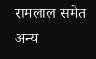रामलाल समेत अन्य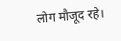लोग मौजूद रहे।